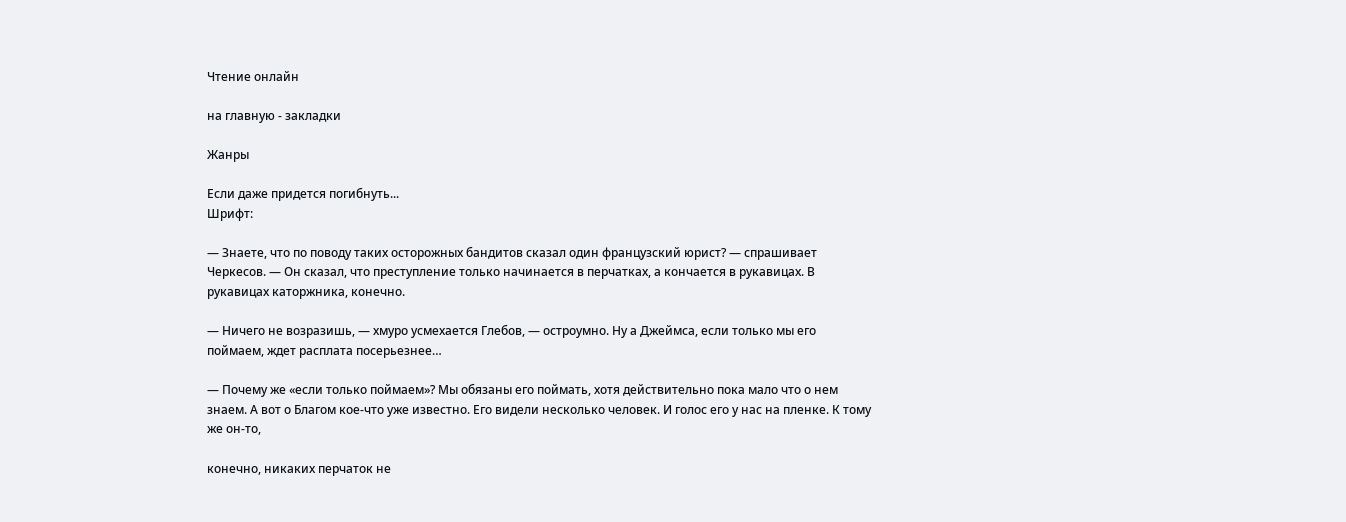Чтение онлайн

на главную - закладки

Жанры

Если даже придется погибнуть...
Шрифт:

— Знаете, что по поводу таких осторожных бандитов сказал один французский юрист? — спрашивает Черкесов. — Он сказал, что преступление только начинается в перчатках, а кончается в рукавицах. В рукавицах каторжника, конечно.

— Ничего не возразишь, — хмуро усмехается Глебов, — остроумно. Ну а Джеймса, если только мы его поймаем, ждет расплата посерьезнее…

— Почему же «если только поймаем»? Мы обязаны его поймать, хотя действительно пока мало что о нем знаем. А вот о Благом кое-что уже известно. Его видели несколько человек. И голос его у нас на пленке. К тому же он-то,

конечно, никаких перчаток не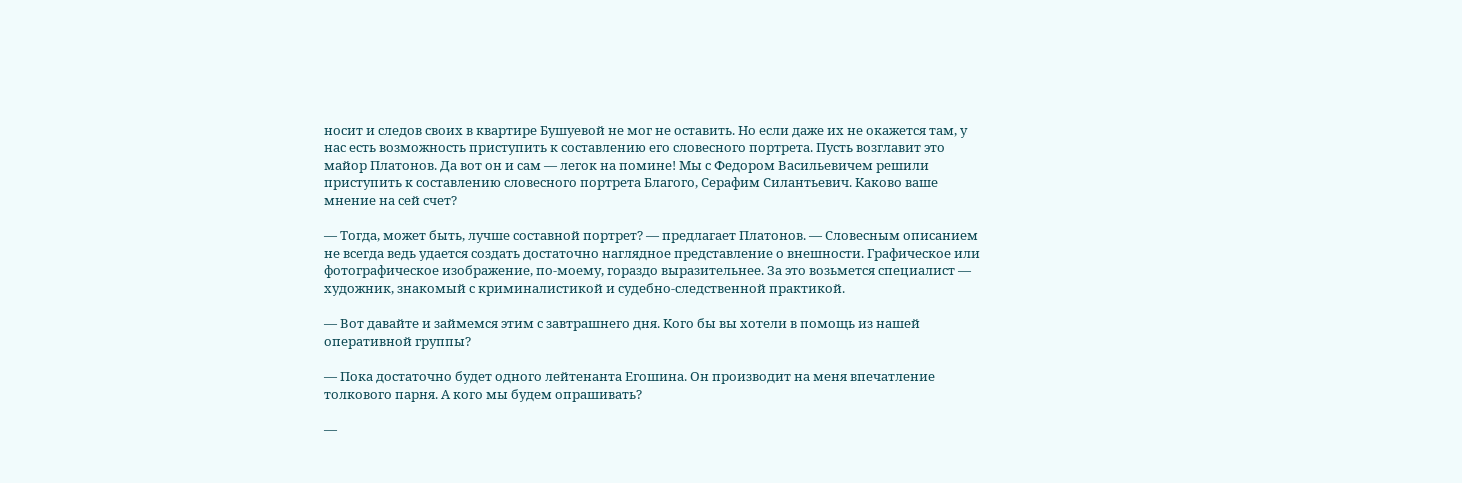носит и следов своих в квартире Бушуевой не мог не оставить. Но если даже их не окажется там, у нас есть возможность приступить к составлению его словесного портрета. Пусть возглавит это майор Платонов. Да вот он и сам — легок на помине! Мы с Федором Васильевичем решили приступить к составлению словесного портрета Благого, Серафим Силантьевич. Каково ваше мнение на сей счет?

— Тогда, может быть, лучше составной портрет? — предлагает Платонов. — Словесным описанием не всегда ведь удается создать достаточно наглядное представление о внешности. Графическое или фотографическое изображение, по-моему, гораздо выразительнее. За это возьмется специалист — художник, знакомый с криминалистикой и судебно-следственной практикой.

— Вот давайте и займемся этим с завтрашнего дня. Кого бы вы хотели в помощь из нашей оперативной группы?

— Пока достаточно будет одного лейтенанта Егошина. Он производит на меня впечатление толкового парня. А кого мы будем опрашивать?

—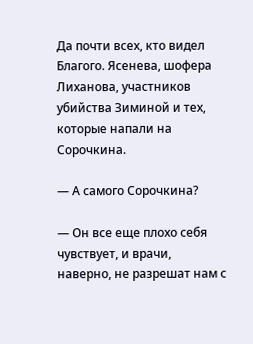Да почти всех, кто видел Благого. Ясенева, шофера Лиханова, участников убийства Зиминой и тех, которые напали на Сорочкина.

— А самого Сорочкина?

— Он все еще плохо себя чувствует, и врачи, наверно, не разрешат нам с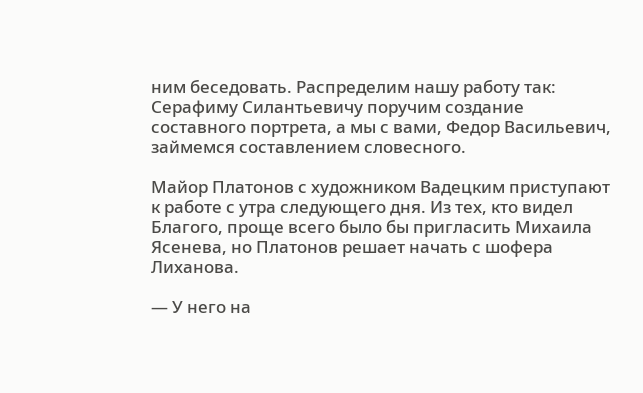ним беседовать. Распределим нашу работу так: Серафиму Силантьевичу поручим создание составного портрета, а мы с вами, Федор Васильевич, займемся составлением словесного.

Майор Платонов с художником Вадецким приступают к работе с утра следующего дня. Из тех, кто видел Благого, проще всего было бы пригласить Михаила Ясенева, но Платонов решает начать с шофера Лиханова.

— У него на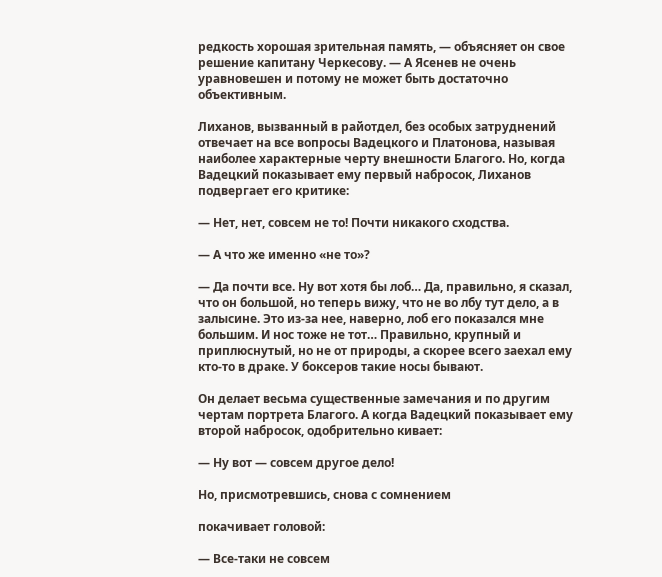редкость хорошая зрительная память, — объясняет он свое решение капитану Черкесову. — А Ясенев не очень уравновешен и потому не может быть достаточно объективным.

Лиханов, вызванный в райотдел, без особых затруднений отвечает на все вопросы Вадецкого и Платонова, называя наиболее характерные черту внешности Благого. Но, когда Вадецкий показывает ему первый набросок, Лиханов подвергает его критике:

— Нет, нет, совсем не то! Почти никакого сходства.

— А что же именно «не то»?

— Да почти все. Ну вот хотя бы лоб… Да, правильно, я сказал, что он большой, но теперь вижу, что не во лбу тут дело, а в залысине. Это из-за нее, наверно, лоб его показался мне большим. И нос тоже не тот… Правильно, крупный и приплюснутый, но не от природы, а скорее всего заехал ему кто-то в драке. У боксеров такие носы бывают.

Он делает весьма существенные замечания и по другим чертам портрета Благого. А когда Вадецкий показывает ему второй набросок, одобрительно кивает:

— Ну вот — совсем другое дело!

Но, присмотревшись, снова с сомнением

покачивает головой:

— Все-таки не совсем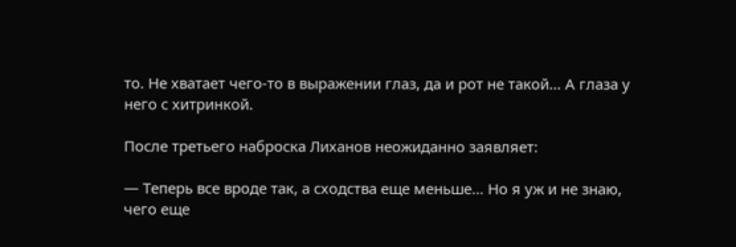то. Не хватает чего-то в выражении глаз, да и рот не такой… А глаза у него с хитринкой.

После третьего наброска Лиханов неожиданно заявляет:

— Теперь все вроде так, а сходства еще меньше… Но я уж и не знаю, чего еще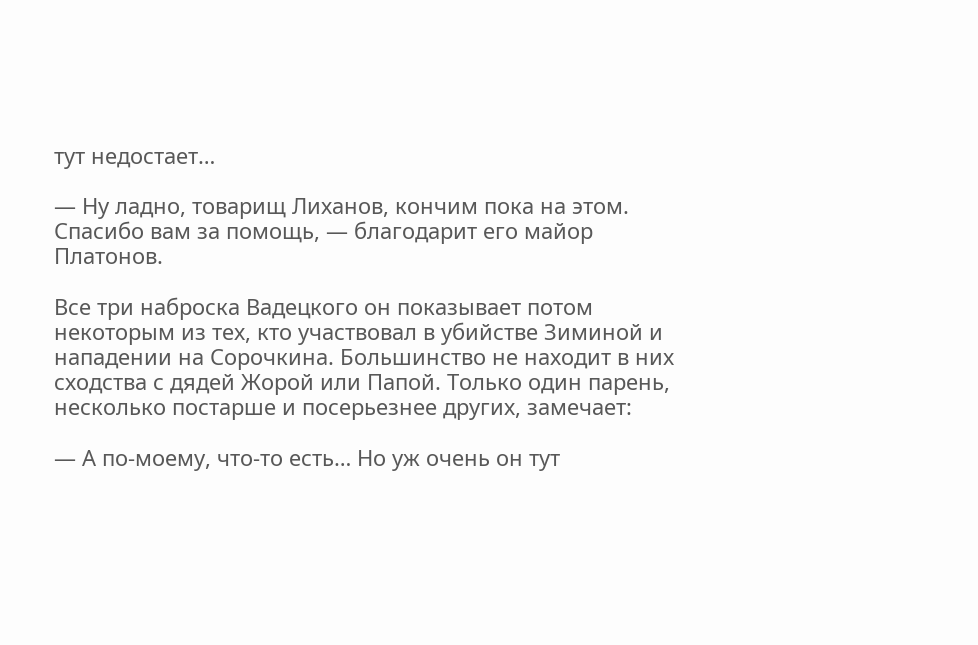тут недостает…

— Ну ладно, товарищ Лиханов, кончим пока на этом. Спасибо вам за помощь, — благодарит его майор Платонов.

Все три наброска Вадецкого он показывает потом некоторым из тех, кто участвовал в убийстве Зиминой и нападении на Сорочкина. Большинство не находит в них сходства с дядей Жорой или Папой. Только один парень, несколько постарше и посерьезнее других, замечает:

— А по-моему, что-то есть… Но уж очень он тут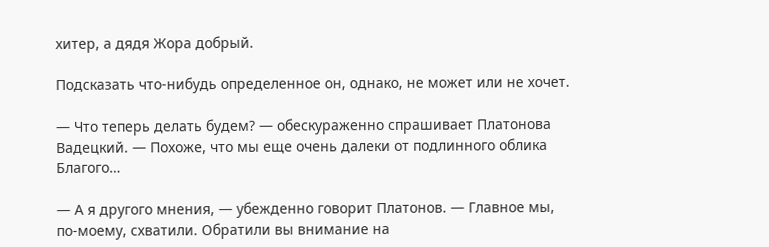хитер, а дядя Жора добрый.

Подсказать что-нибудь определенное он, однако, не может или не хочет.

— Что теперь делать будем? — обескураженно спрашивает Платонова Вадецкий. — Похоже, что мы еще очень далеки от подлинного облика Благого…

— А я другого мнения, — убежденно говорит Платонов. — Главное мы, по-моему, схватили. Обратили вы внимание на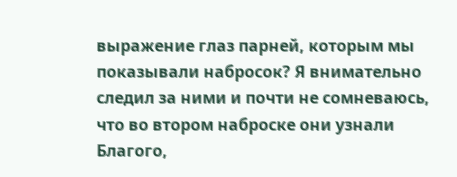выражение глаз парней, которым мы показывали набросок? Я внимательно следил за ними и почти не сомневаюсь, что во втором наброске они узнали Благого,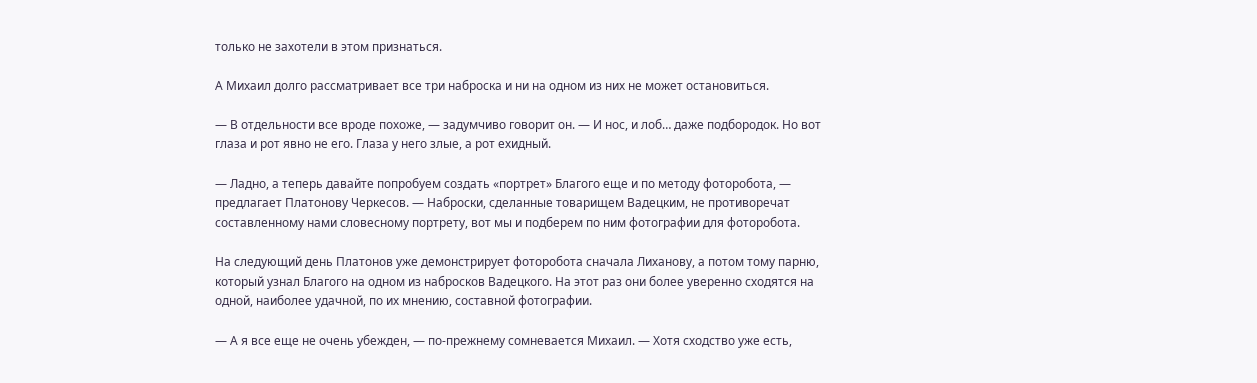только не захотели в этом признаться.

А Михаил долго рассматривает все три наброска и ни на одном из них не может остановиться.

— В отдельности все вроде похоже, — задумчиво говорит он. — И нос, и лоб… даже подбородок. Но вот глаза и рот явно не его. Глаза у него злые, а рот ехидный.

— Ладно, а теперь давайте попробуем создать «портрет» Благого еще и по методу фоторобота, — предлагает Платонову Черкесов. — Наброски, сделанные товарищем Вадецким, не противоречат составленному нами словесному портрету, вот мы и подберем по ним фотографии для фоторобота.

На следующий день Платонов уже демонстрирует фоторобота сначала Лиханову, а потом тому парню, который узнал Благого на одном из набросков Вадецкого. На этот раз они более уверенно сходятся на одной, наиболее удачной, по их мнению, составной фотографии.

— А я все еще не очень убежден, — по-прежнему сомневается Михаил. — Хотя сходство уже есть,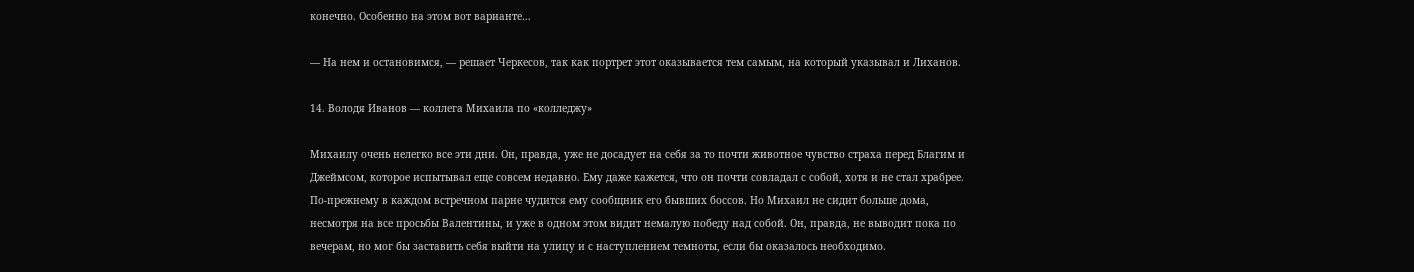конечно. Особенно на этом вот варианте…

— На нем и остановимся, — решает Черкесов, так как портрет этот оказывается тем самым, на который указывал и Лиханов.

14. Володя Иванов — коллега Михаила по «колледжу»

Михаилу очень нелегко все эти дни. Он, правда, уже не досадует на себя за то почти животное чувство страха перед Благим и Джеймсом, которое испытывал еще совсем недавно. Ему даже кажется, что он почти совладал с собой, хотя и не стал храбрее. По-прежнему в каждом встречном парне чудится ему сообщник его бывших боссов. Но Михаил не сидит больше дома, несмотря на все просьбы Валентины, и уже в одном этом видит немалую победу над собой. Он, правда, не выводит пока по вечерам, но мог бы заставить себя выйти на улицу и с наступлением темноты, если бы оказалось необходимо.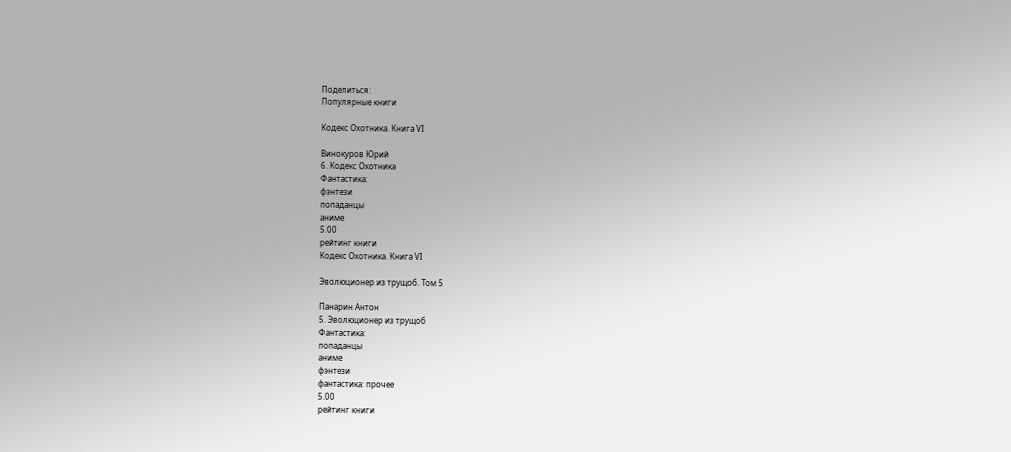Поделиться:
Популярные книги

Кодекс Охотника. Книга VI

Винокуров Юрий
6. Кодекс Охотника
Фантастика:
фэнтези
попаданцы
аниме
5.00
рейтинг книги
Кодекс Охотника. Книга VI

Эволюционер из трущоб. Том 5

Панарин Антон
5. Эволюционер из трущоб
Фантастика:
попаданцы
аниме
фэнтези
фантастика: прочее
5.00
рейтинг книги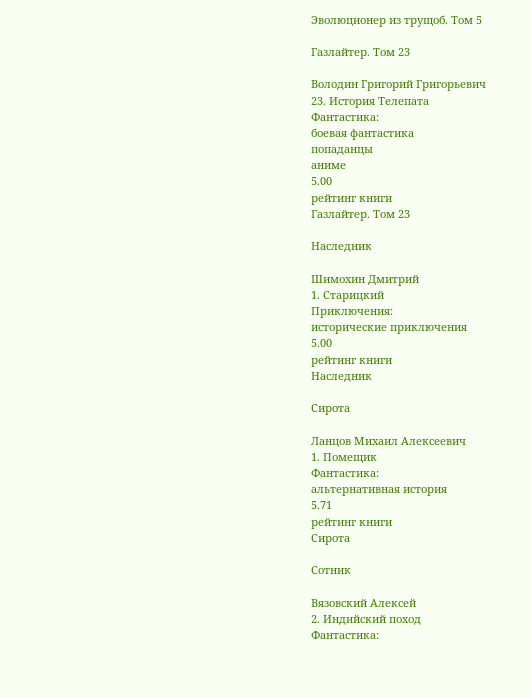Эволюционер из трущоб. Том 5

Газлайтер. Том 23

Володин Григорий Григорьевич
23. История Телепата
Фантастика:
боевая фантастика
попаданцы
аниме
5.00
рейтинг книги
Газлайтер. Том 23

Наследник

Шимохин Дмитрий
1. Старицкий
Приключения:
исторические приключения
5.00
рейтинг книги
Наследник

Сирота

Ланцов Михаил Алексеевич
1. Помещик
Фантастика:
альтернативная история
5.71
рейтинг книги
Сирота

Сотник

Вязовский Алексей
2. Индийский поход
Фантастика: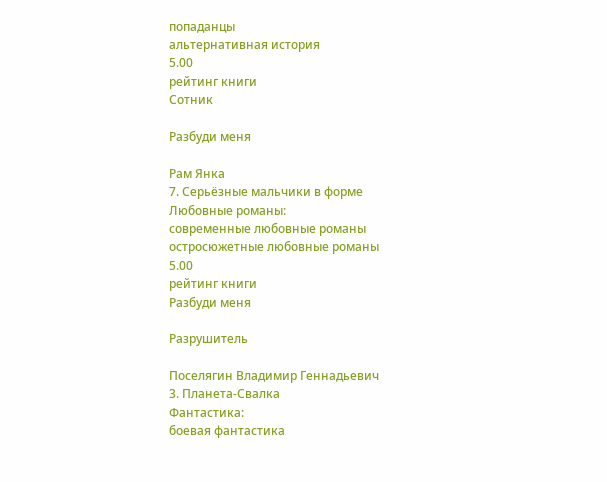попаданцы
альтернативная история
5.00
рейтинг книги
Сотник

Разбуди меня

Рам Янка
7. Серьёзные мальчики в форме
Любовные романы:
современные любовные романы
остросюжетные любовные романы
5.00
рейтинг книги
Разбуди меня

Разрушитель

Поселягин Владимир Геннадьевич
3. Планета-Свалка
Фантастика:
боевая фантастика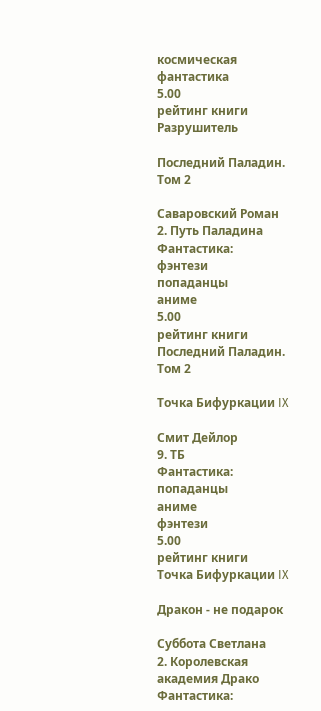космическая фантастика
5.00
рейтинг книги
Разрушитель

Последний Паладин. Том 2

Саваровский Роман
2. Путь Паладина
Фантастика:
фэнтези
попаданцы
аниме
5.00
рейтинг книги
Последний Паладин. Том 2

Точка Бифуркации IX

Смит Дейлор
9. ТБ
Фантастика:
попаданцы
аниме
фэнтези
5.00
рейтинг книги
Точка Бифуркации IX

Дракон - не подарок

Суббота Светлана
2. Королевская академия Драко
Фантастика: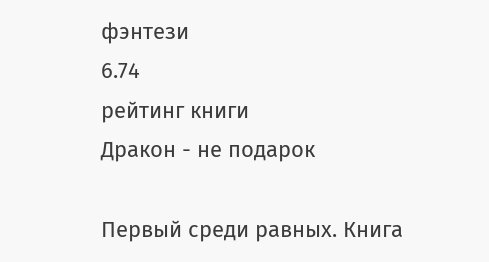фэнтези
6.74
рейтинг книги
Дракон - не подарок

Первый среди равных. Книга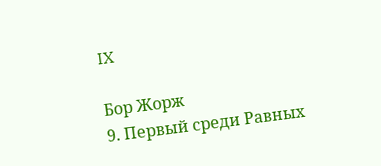IX

Бор Жорж
9. Первый среди Равных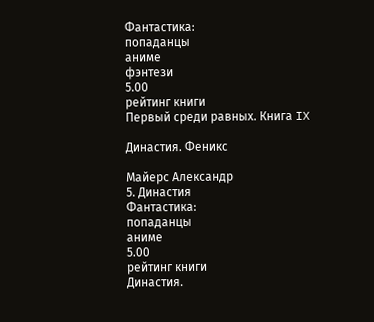Фантастика:
попаданцы
аниме
фэнтези
5.00
рейтинг книги
Первый среди равных. Книга IX

Династия. Феникс

Майерс Александр
5. Династия
Фантастика:
попаданцы
аниме
5.00
рейтинг книги
Династия.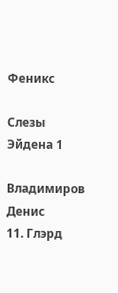Феникс

Слезы Эйдена 1

Владимиров Денис
11. Глэрд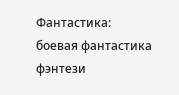Фантастика:
боевая фантастика
фэнтези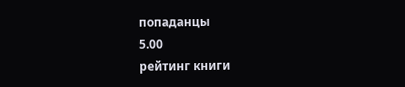попаданцы
5.00
рейтинг книги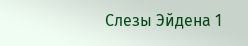Слезы Эйдена 1